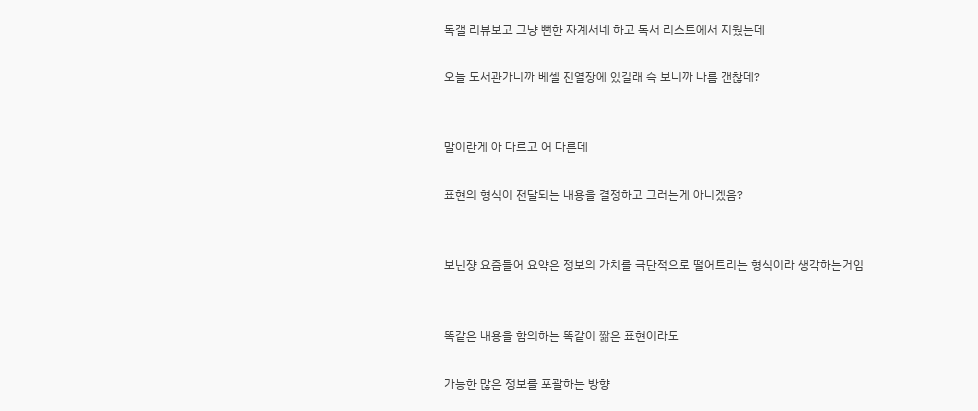독갤 리뷰보고 그냥 뻔한 자계서네 하고 독서 리스트에서 지웠는데

오늘 도서관가니까 베셀 진열장에 있길래 슥 보니까 나름 갠찮데?


말이란게 아 다르고 어 다른데

표현의 형식이 전달되는 내용을 결정하고 그러는게 아니겠음?


보닌쟝 요즘들어 요약은 정보의 가치를 극단적으로 떨어트리는 형식이라 생각하는거임


똑같은 내용을 함의하는 똑같이 짦은 표현이라도

가능한 많은 정보를 포괄하는 방향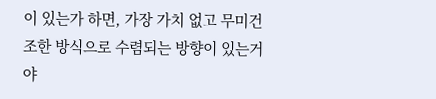이 있는가 하면, 가장 가치 없고 무미건조한 방식으로 수렴되는 방향이 있는거야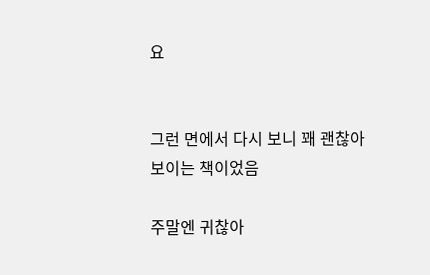요


그런 면에서 다시 보니 꽤 괜찮아보이는 책이었음

주말엔 귀찮아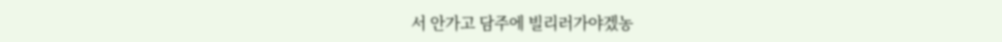서 안가고 담주에 빌리러가야겠농